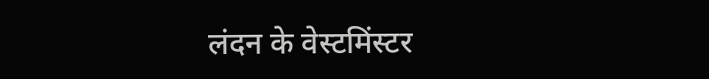लंदन के वेस्टमिंस्टर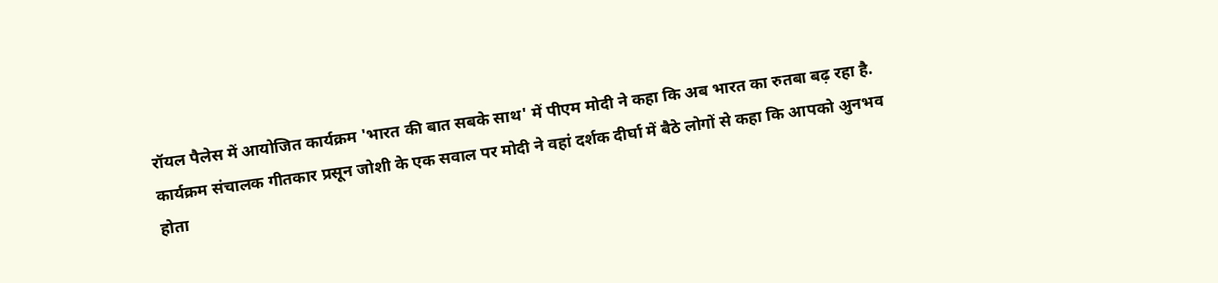रॉयल पैलेस में आयोजित कार्यक्रम 'भारत की बात सबके साथ' में पीएम मोदी ने कहा कि अब भारत का रुतबा बढ़ रहा है. कार्यक्रम संचालक गीतकार प्रसून जोशी के एक सवाल पर मोदी ने वहां दर्शक दीर्घा में बैठे लोगों से कहा कि आपको अुनभव होता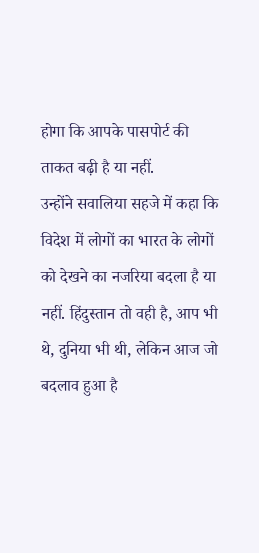होगा कि आपके पासपोर्ट की ताकत बढ़ी है या नहीं.
उन्होंने सवालिया सहजे में कहा कि विदेश में लोगों का भारत के लोगों को देखने का नजरिया बदला है या नहीं. हिंदुस्तान तो वही है, आप भी थे, दुनिया भी थी, लेकिन आज जो बदलाव हुआ है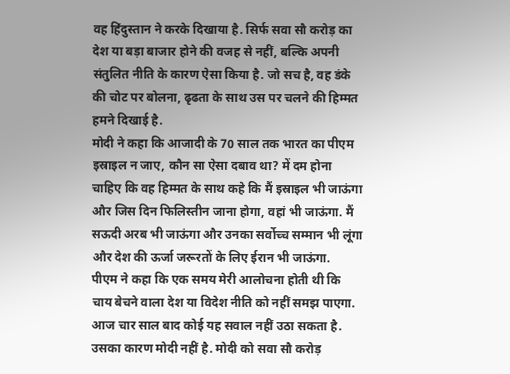वह हिंदुस्तान ने करके दिखाया है. सिर्फ सवा सौ करोड़ का देश या बड़ा बाजार होने की वजह से नहीं, बल्कि अपनी संतुलित नीति के कारण ऐसा किया है. जो सच है, वह डंके की चोट पर बोलना, ढृढता के साथ उस पर चलने की हिम्मत हमने दिखाई है.
मोदी ने कहा कि आजादी के 70 साल तक भारत का पीएम इस्राइल न जाए, कौन सा ऐसा दबाव था? में दम होना चाहिए कि वह हिम्मत के साथ कहे कि मैं इस्राइल भी जाऊंगा और जिस दिन फिलिस्तीन जाना होगा, वहां भी जाऊंगा. मैं सऊदी अरब भी जाऊंगा और उनका सर्वोच्च सम्मान भी लूंगा और देश की ऊर्जा जरूरतों के लिए ईरान भी जाऊंगा.
पीएम ने कहा कि एक समय मेरी आलोचना होती थी कि चाय बेचने वाला देश या विदेश नीति को नहीं समझ पाएगा. आज चार साल बाद कोई यह सवाल नहीं उठा सकता है. उसका कारण मोदी नहीं है. मोदी को सवा सौ करोड़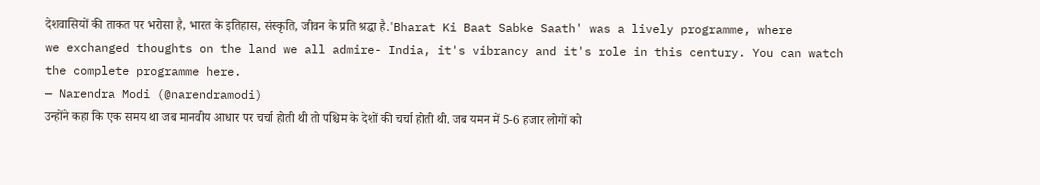देशवासियों की ताकत पर भरोसा है, भारत के इतिहास, संस्कृति, जीवन के प्रति श्रद्धा है.'Bharat Ki Baat Sabke Saath' was a lively programme, where we exchanged thoughts on the land we all admire- India, it's vibrancy and it's role in this century. You can watch the complete programme here.
— Narendra Modi (@narendramodi)
उन्होंने कहा कि एक समय था जब मानवीय आधार पर चर्चा होती थी तो पश्चिम के देशों की चर्चा होती थी. जब यमन में 5-6 हजार लोगों को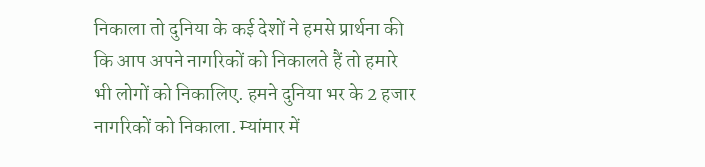निकाला तो दुनिया के कई देशों ने हमसे प्रार्थना की कि आप अपने नागरिकों को निकालते हैं तो हमारे भी लोगों को निकालिए. हमने दुनिया भर के 2 हजार नागरिकों को निकाला. म्यांमार में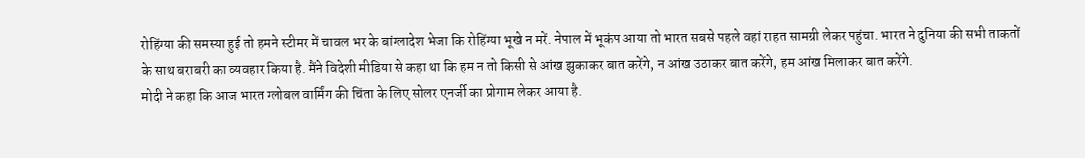रोहिंग्या की समस्या हुई तो हमने स्टीमर में चावल भर के बांग्लादेश भेजा कि रोहिंग्या भूखे न मरें. नेपाल में भूकंप आया तो भारत सबसे पहले वहां राहत सामग्री लेकर पहुंचा. भारत ने दुनिया की सभी ताकतों के साथ बराबरी का व्यवहार किया है. मैंने विदेशी मीडिया से कहा था कि हम न तो किसी से आंख झुकाकर बात करेंगे, न आंख उठाकर बात करेंगे, हम आंख मिलाकर बात करेंगे.
मोदी ने कहा कि आज भारत ग्लोबल वार्मिंग की चिंता के लिए सोलर एनर्जी का प्रोगाम लेकर आया है.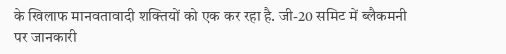के खिलाफ मानवतावादी शक्तियों को एक कर रहा है. जी-20 समिट में ब्लैकमनी पर जानकारी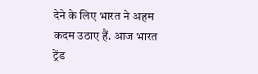देने के लिए भारत ने अहम कदम उठाए हैं. आज भारत ट्रेंड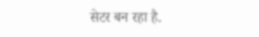सेटर बन रहा है.